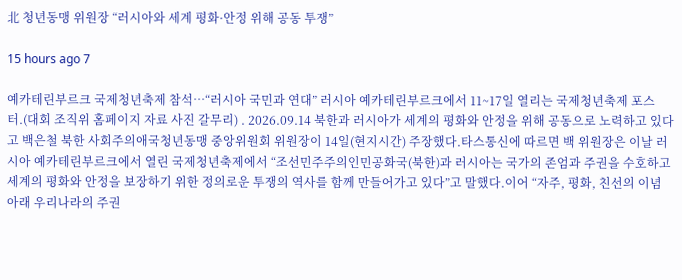北 청년동맹 위원장 “러시아와 세계 평화·안정 위해 공동 투쟁”

15 hours ago 7

예카테린부르크 국제청년축제 참석…“러시아 국민과 연대” 러시아 예카테린부르크에서 11~17일 열리는 국제청년축제 포스터.(대회 조직위 홈페이지 자료 사진 갈무리) . 2026.09.14 북한과 러시아가 세계의 평화와 안정을 위해 공동으로 노력하고 있다고 백은철 북한 사회주의애국청년동맹 중앙위원회 위원장이 14일(현지시간) 주장했다.타스통신에 따르면 백 위원장은 이날 러시아 예카테린부르크에서 열린 국제청년축제에서 “조선민주주의인민공화국(북한)과 러시아는 국가의 존엄과 주권을 수호하고 세계의 평화와 안정을 보장하기 위한 정의로운 투쟁의 역사를 함께 만들어가고 있다”고 말했다.이어 “자주, 평화, 친선의 이념 아래 우리나라의 주권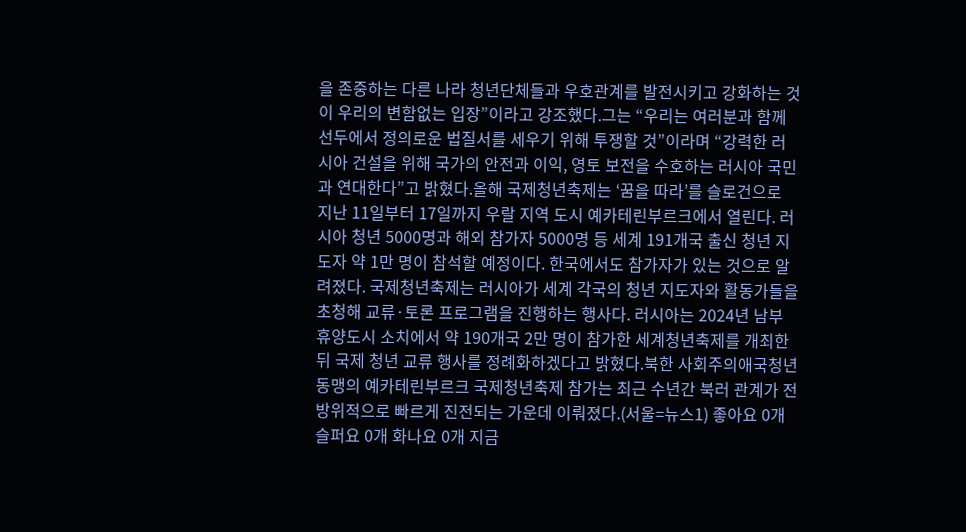을 존중하는 다른 나라 청년단체들과 우호관계를 발전시키고 강화하는 것이 우리의 변함없는 입장”이라고 강조했다.그는 “우리는 여러분과 함께 선두에서 정의로운 법질서를 세우기 위해 투쟁할 것”이라며 “강력한 러시아 건설을 위해 국가의 안전과 이익, 영토 보전을 수호하는 러시아 국민과 연대한다”고 밝혔다.올해 국제청년축제는 ‘꿈을 따라’를 슬로건으로 지난 11일부터 17일까지 우랄 지역 도시 예카테린부르크에서 열린다. 러시아 청년 5000명과 해외 참가자 5000명 등 세계 191개국 출신 청년 지도자 약 1만 명이 참석할 예정이다. 한국에서도 참가자가 있는 것으로 알려졌다. 국제청년축제는 러시아가 세계 각국의 청년 지도자와 활동가들을 초청해 교류·토론 프로그램을 진행하는 행사다. 러시아는 2024년 남부 휴양도시 소치에서 약 190개국 2만 명이 참가한 세계청년축제를 개최한 뒤 국제 청년 교류 행사를 정례화하겠다고 밝혔다.북한 사회주의애국청년동맹의 예카테린부르크 국제청년축제 참가는 최근 수년간 북러 관계가 전방위적으로 빠르게 진전되는 가운데 이뤄졌다.(서울=뉴스1) 좋아요 0개 슬퍼요 0개 화나요 0개 지금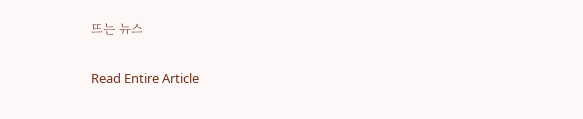뜨는 뉴스

Read Entire Article